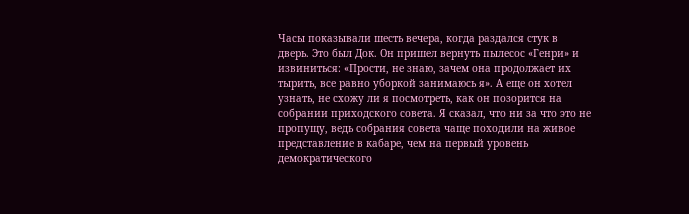Часы показывали шесть вечера, когда раздался стук в дверь. Это был Док. Он пришел вернуть пылесос «Генри» и извиниться: «Прости, не знаю, зачем она продолжает их тырить, все равно уборкой занимаюсь я». А еще он хотел узнать, не схожу ли я посмотреть, как он позорится на собрании приходского совета. Я сказал, что ни за что это не пропущу, ведь собрания совета чаще походили на живое представление в кабаре, чем на первый уровень демократического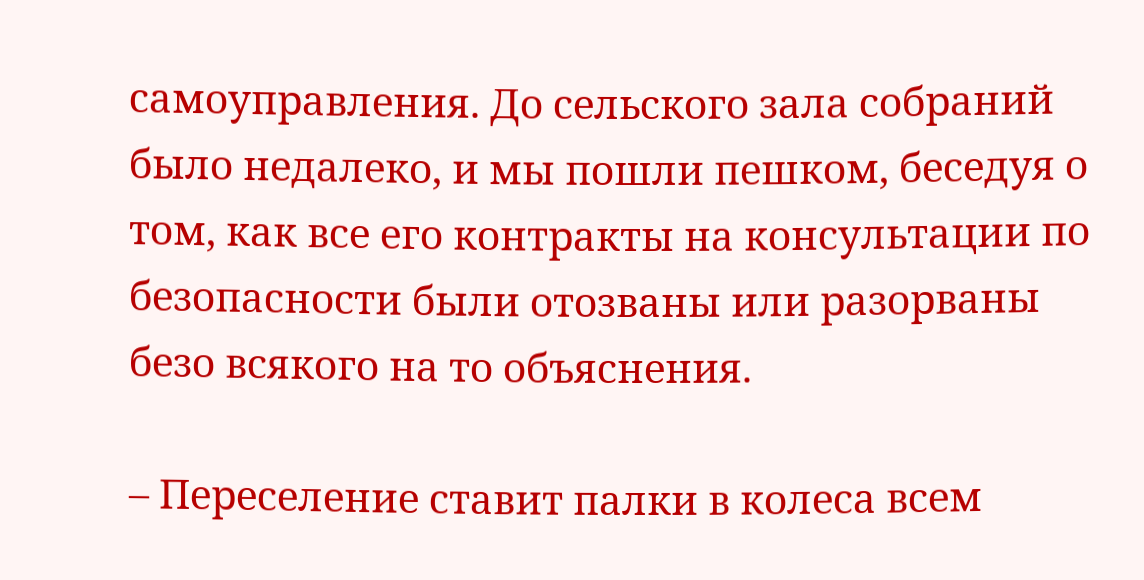самоуправления. До сельского зала собраний было недалеко, и мы пошли пешком, беседуя о том, как все его контракты на консультации по безопасности были отозваны или разорваны безо всякого на то объяснения.

– Переселение ставит палки в колеса всем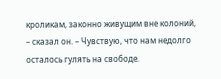кроликам, законно живущим вне колоний, – сказал он. – Чувствую, что нам недолго осталось гулять на свободе.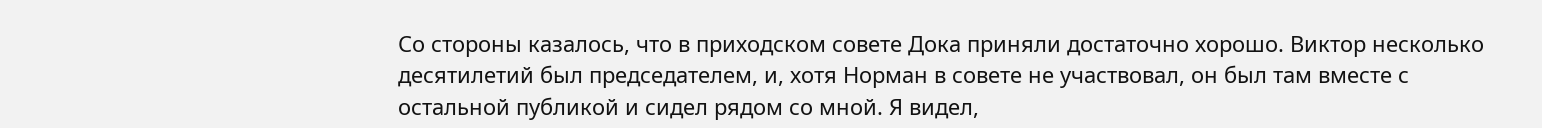Со стороны казалось, что в приходском совете Дока приняли достаточно хорошо. Виктор несколько десятилетий был председателем, и, хотя Норман в совете не участвовал, он был там вместе с остальной публикой и сидел рядом со мной. Я видел,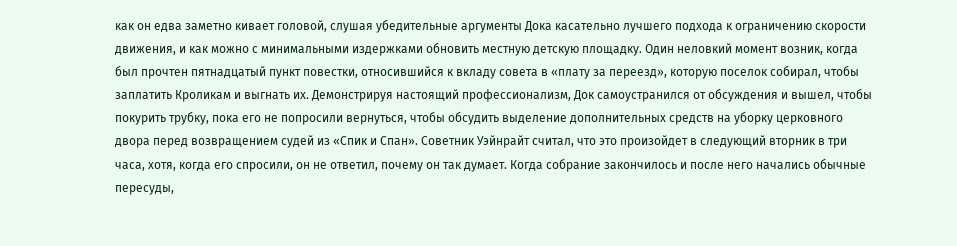как он едва заметно кивает головой, слушая убедительные аргументы Дока касательно лучшего подхода к ограничению скорости движения, и как можно с минимальными издержками обновить местную детскую площадку. Один неловкий момент возник, когда был прочтен пятнадцатый пункт повестки, относившийся к вкладу совета в «плату за переезд», которую поселок собирал, чтобы заплатить Кроликам и выгнать их. Демонстрируя настоящий профессионализм, Док самоустранился от обсуждения и вышел, чтобы покурить трубку, пока его не попросили вернуться, чтобы обсудить выделение дополнительных средств на уборку церковного двора перед возвращением судей из «Спик и Спан». Советник Уэйнрайт считал, что это произойдет в следующий вторник в три часа, хотя, когда его спросили, он не ответил, почему он так думает. Когда собрание закончилось и после него начались обычные пересуды,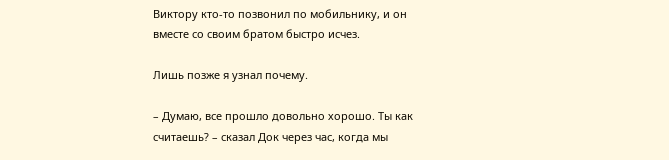Виктору кто-то позвонил по мобильнику, и он вместе со своим братом быстро исчез.

Лишь позже я узнал почему.

– Думаю, все прошло довольно хорошо. Ты как считаешь? – сказал Док через час, когда мы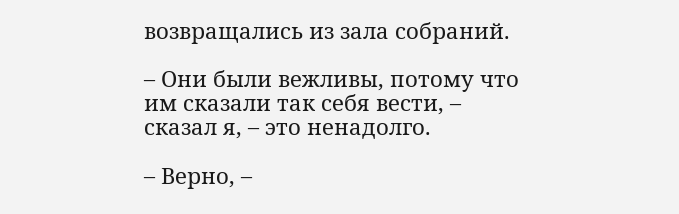возвращались из зала собраний.

– Они были вежливы, потому что им сказали так себя вести, – сказал я, – это ненадолго.

– Верно, –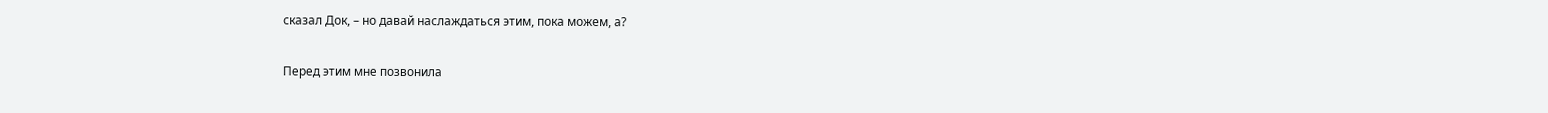сказал Док, – но давай наслаждаться этим, пока можем, а?

Перед этим мне позвонила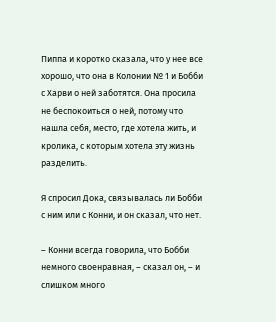Пиппа и коротко сказала, что у нее все хорошо, что она в Колонии № 1 и Бобби с Харви о ней заботятся. Она просила не беспокоиться о ней, потому что нашла себя, место, где хотела жить, и кролика, с которым хотела эту жизнь разделить.

Я спросил Дока, связывалась ли Бобби с ним или с Конни, и он сказал, что нет.

– Конни всегда говорила, что Бобби немного своенравная, – сказал он, – и слишком много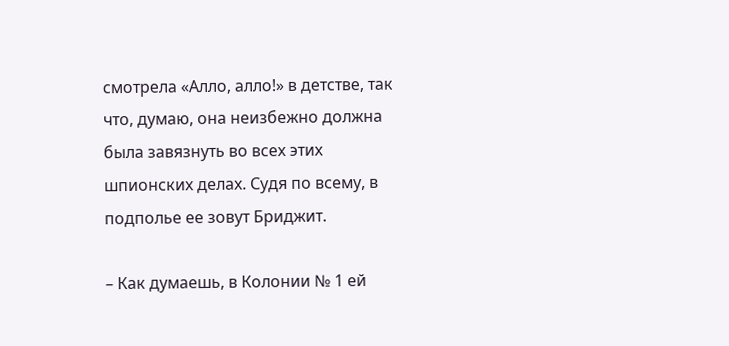смотрела «Алло, алло!» в детстве, так что, думаю, она неизбежно должна была завязнуть во всех этих шпионских делах. Судя по всему, в подполье ее зовут Бриджит.

– Как думаешь, в Колонии № 1 ей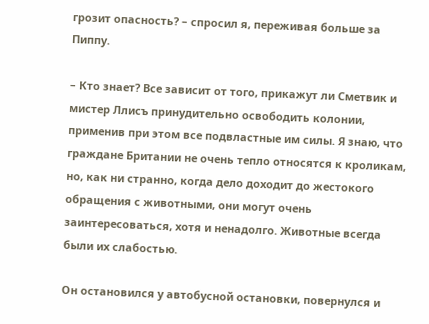грозит опасность? – спросил я, переживая больше за Пиппу.

– Кто знает? Все зависит от того, прикажут ли Сметвик и мистер Ллисъ принудительно освободить колонии, применив при этом все подвластные им силы. Я знаю, что граждане Британии не очень тепло относятся к кроликам, но, как ни странно, когда дело доходит до жестокого обращения с животными, они могут очень заинтересоваться, хотя и ненадолго. Животные всегда были их слабостью.

Он остановился у автобусной остановки, повернулся и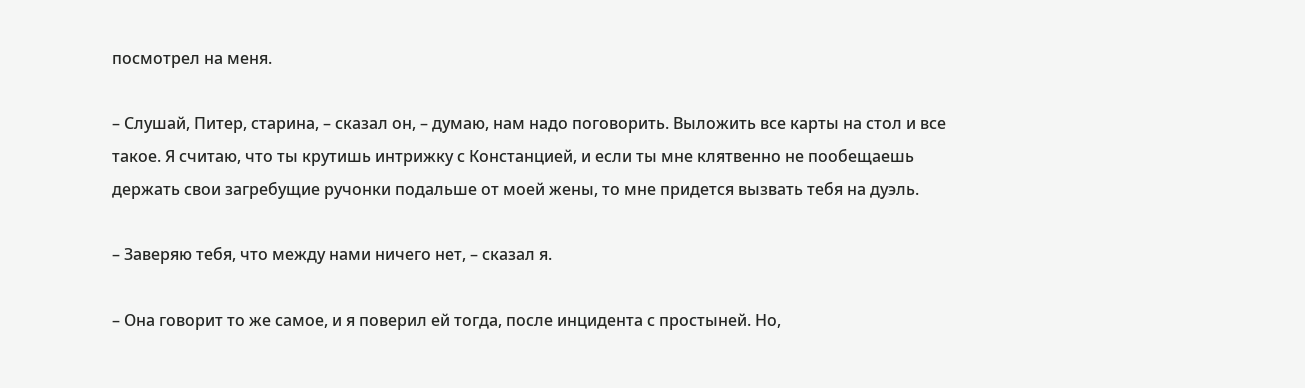посмотрел на меня.

– Слушай, Питер, старина, – сказал он, – думаю, нам надо поговорить. Выложить все карты на стол и все такое. Я считаю, что ты крутишь интрижку с Констанцией, и если ты мне клятвенно не пообещаешь держать свои загребущие ручонки подальше от моей жены, то мне придется вызвать тебя на дуэль.

– Заверяю тебя, что между нами ничего нет, – сказал я.

– Она говорит то же самое, и я поверил ей тогда, после инцидента с простыней. Но,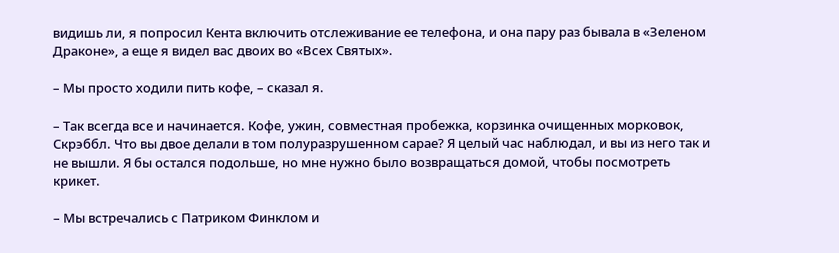видишь ли, я попросил Кента включить отслеживание ее телефона, и она пару раз бывала в «Зеленом Драконе», а еще я видел вас двоих во «Всех Святых».

– Мы просто ходили пить кофе, – сказал я.

– Так всегда все и начинается. Кофе, ужин, совместная пробежка, корзинка очищенных морковок, Скрэббл. Что вы двое делали в том полуразрушенном сарае? Я целый час наблюдал, и вы из него так и не вышли. Я бы остался подольше, но мне нужно было возвращаться домой, чтобы посмотреть крикет.

– Мы встречались с Патриком Финклом и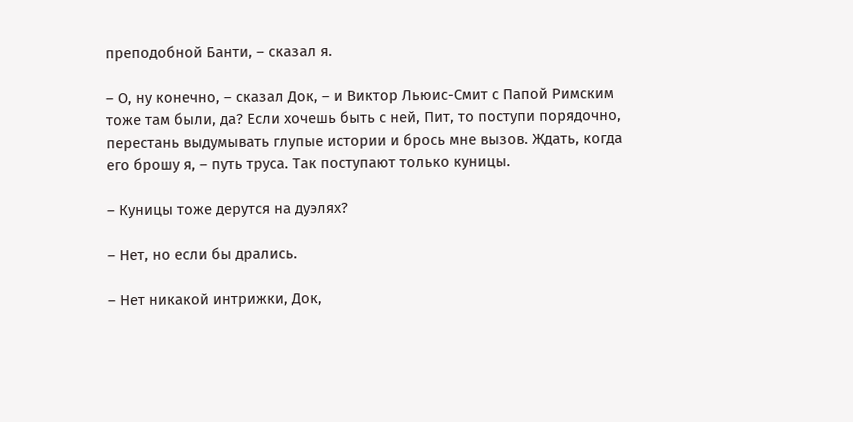преподобной Банти, – сказал я.

– О, ну конечно, – сказал Док, – и Виктор Льюис-Смит с Папой Римским тоже там были, да? Если хочешь быть с ней, Пит, то поступи порядочно, перестань выдумывать глупые истории и брось мне вызов. Ждать, когда его брошу я, – путь труса. Так поступают только куницы.

– Куницы тоже дерутся на дуэлях?

– Нет, но если бы дрались.

– Нет никакой интрижки, Док,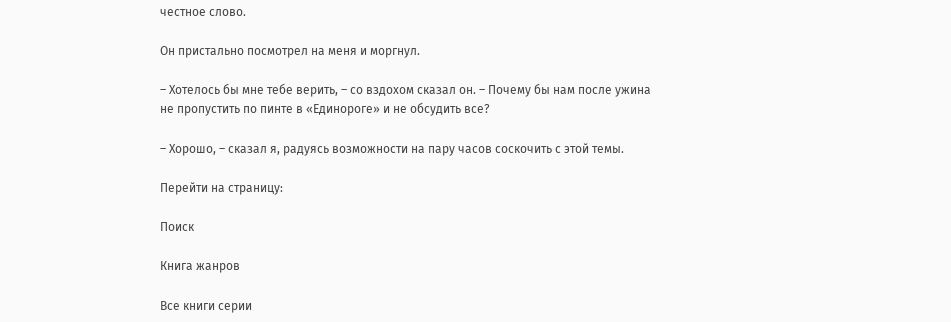честное слово.

Он пристально посмотрел на меня и моргнул.

– Хотелось бы мне тебе верить, – со вздохом сказал он. – Почему бы нам после ужина не пропустить по пинте в «Единороге» и не обсудить все?

– Хорошо, – сказал я, радуясь возможности на пару часов соскочить с этой темы.

Перейти на страницу:

Поиск

Книга жанров

Все книги серии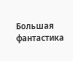Большая фантастика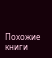Похожие книги